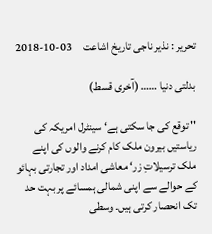تحریر : نذیر ناجی تاریخ اشاعت     03-10-2018

بدلتی دنیا …… (آخری قسط)

'' توقع کی جا سکتی ہے‘ سینٹرل امریکہ کی ریاستیں بیرون ملک کام کرنے والوں کی اپنے ملک ترسیلاتِ زر‘ معاشی امداد اور تجارتی بہائو کے حوالے سے اپنی شمالی ہمسائے پر بہت حد تک انحصار کرتی ہیں۔ وسطی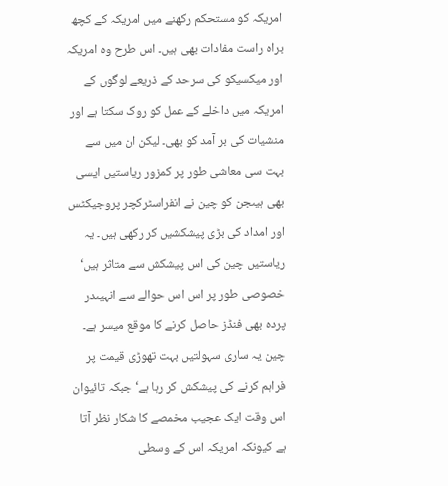امریکہ کو مستحکم رکھنے میں امریکہ کے کچھ براہ راست مفادات بھی ہیں۔ اس طرح وہ امریکہ اور میکسیکو کی سرحد کے ذریعے لوگوں کے امریکہ میں داخلے کے عمل کو روک سکتا ہے اور منشیات کی بر آمد کو بھی۔ لیکن ان میں سے بہت سی معاشی طور پر کمزور ریاستیں ایسی بھی ہیںجن کو چین نے انفراسٹرکچر پروجیکٹس اور امداد کی بڑی پیشکشیں کر رکھی ہیں۔ یہ ریاستیں چین کی اس پیشکش سے متاثر ہیں‘ خصوصی طور پر اس اس حوالے سے انہیںدر پردہ بھی فنڈز حاصل کرنے کا موقع میسر ہے۔ چین یہ ساری سہولتیں بہت تھوڑی قیمت پر فراہم کرنے کی پیشکش کر رہا ہے‘ جبکہ تائیوان اس وقت ایک عجیب مخمصے کا شکار نظر آتا ہے کیونکہ امریکہ اس کے وسطی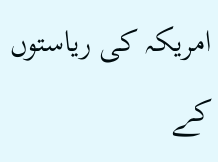امریکہ کی ریاستوں کے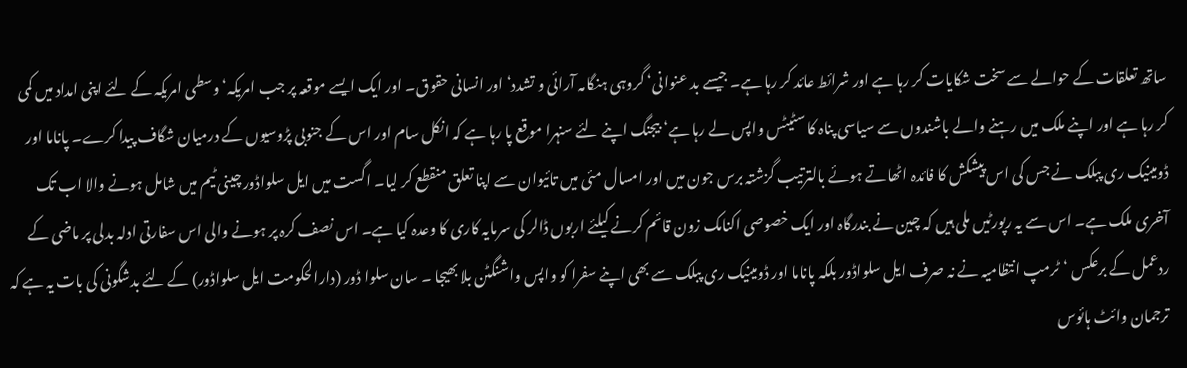ساتھ تعلقات کے حوالے سے سخت شکایات کر رہا ہے اور شرائط عائد کر رہا ہے۔ جیسے بد عنوانی‘ گروہی ہنگامہ آرائی و تشدد‘ اور انسانی حقوق۔ اور ایک ایسے موقعہ پر جب امریکہ‘ وسطی امریکہ کے لئے اپنی امداد میں کمی کر رہا ہے اور اپنے ملک میں رہنے والے باشندوں سے سیاسی پناہ کا سٹیٹس واپس لے رہا ہے‘ بیجنگ اپنے لئے سنہرا موقع پا رہا ہے کہ انکل سام اور اس کے جنوبی پڑوسیوں کے درمیان شگاف پیدا کرے۔ پاناما اور ڈومینیک ری پبلک نے جس کی اس پیشکش کا فائدہ اٹھاتے ہوئے بالترتیب گزشتہ برس جون میں اور امسال مئی میں تائیوان سے اپنا تعلق منقطع کر لیا۔ اگست میں ایل سلواڈور چینی ٹیم میں شامل ہونے والا اب تک آخری ملک ہے۔ اس سے یہ رپورٹیں ملی ہیں کہ چین نے بندرگاہ اور ایک خصوصی اکنامک زون قائم کرنے کیلئے اربوں ڈالر کی سرمایہ کاری کا وعدہ کیا ہے۔ اس نصف کرہ پر ہونے والی اس سفارتی ادلہ بدلی پر ماضی کے ردعمل کے برعکس ‘ٹرمپ انتظامیہ نے نہ صرف ایل سلواڈور بلکہ پاناما اور ڈومینیک ری پبلک سے بھی اپنے سفرا کو واپس واشنگٹن بلا بھیجا ۔ سان سلوا ڈور (دارالحکومت ایل سلواڈور) کے لئے بدشگونی کی بات یہ ہے کہ ترجمان وائٹ ہائوس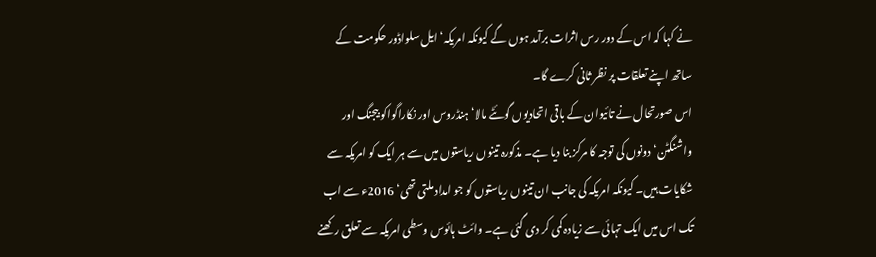نے کہا کہ اس کے دور رس اثرات برآمد ہوں گے کیونکہ امریکہ‘ ایل سلواڈور حکومت کے ساتھ اپنے تعلقات پر نظر ثانی کرے گا۔
اس صورتحال نے تائیوان کے باقی اتحادیوں گوئٹے مالا‘ ہنڈروس اور نکاراگواکو بیجنگ اور واشنگٹن‘ دونوں کی توجہ کا مرکز بنا دیا ہے۔ مذکورہ تینوں ریاستوں میں سے ہر ایک کو امریکہ سے شکایات ہیں۔ کیونکہ امریکہ کی جانب ان تینوں ریاستوں کو جو امداد ملتی تھی‘ 2016ء سے اب تک اس میں ایک تہائی سے زیادہ کمی کر دی گئی ہے۔ وائٹ ہائوس وسطی امریکہ سے تعلق رکھنے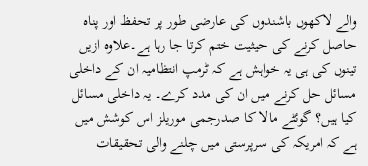والے لاکھوں باشندوں کی عارضی طور پر تحفظ اور پناہ حاصل کرنے کی حیثیت ختم کرتا جا رہا ہے۔علاوہ ازیں تینوں کی ہی یہ خواہش ہے کہ ٹرمپ انتظامیہ ان کے داخلی مسائل حل کرنے میں ان کی مدد کرے۔ یہ داخلی مسائل کیا ہیں؟ گوئٹے مالا کا صدرجمی موریلز اس کوشش میں ہے کہ امریکہ کی سرپرستی میں چلنے والی تحقیقات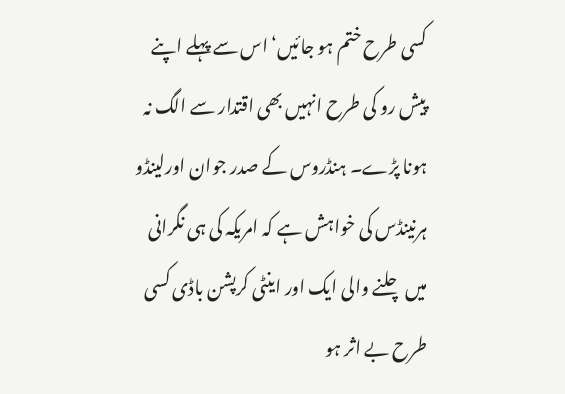کسی طرح ختم ہو جائیں‘ اس سے پہلے اپنے پیش رو کی طرح انہیں بھی اقتدار سے الگ نہ ہونا پڑے۔ ہنڈروس کے صدر جوان اورلینڈو ہرنینڈس کی خواہش ہے کہ امریکہ کی ہی نگرانی میں چلنے والی ایک اور اینٹی کرپشن باڈی کسی طرح بے اثر ہو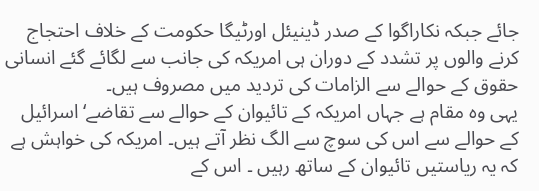جائے جبکہ نکاراگوا کے صدر ڈینیئل اورٹیگا حکومت کے خلاف احتجاج کرنے والوں پر تشدد کے دوران ہی امریکہ کی جانب سے لگائے گئے انسانی حقوق کے حوالے سے الزامات کی تردید میں مصروف ہیں۔
یہی وہ مقام ہے جہاں امریکہ کے تائیوان کے حوالے سے تقاضے‘ اسرائیل کے حوالے سے اس کی سوچ سے الگ نظر آتے ہیں۔ امریکہ کی خواہش ہے کہ یہ ریاستیں تائیوان کے ساتھ رہیں ۔ اس کے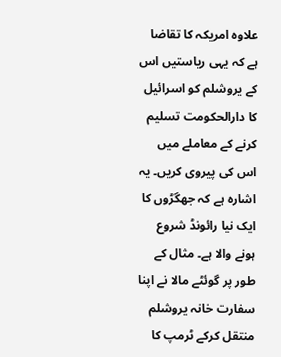علاوہ امریکہ کا تقاضا ہے کہ یہی ریاستیں اس کے یروشلم کو اسرائیل کا دارالحکومت تسلیم کرنے کے معاملے میں اس کی پیروی کریں۔ یہ اشارہ ہے کہ جھگڑوں کا ایک نیا رائونڈ شروع ہونے والا ہے۔ مثال کے طور پر گوئٹے مالا نے اپنا سفارت خانہ یروشلم منتقل کرکے ٹرمپ کا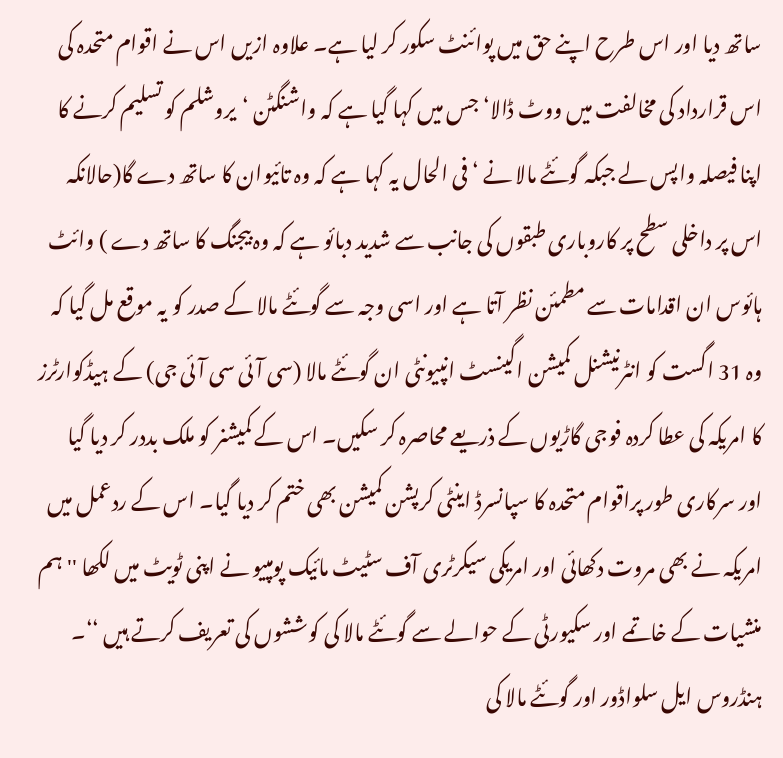ساتھ دیا اور اس طرح اپنے حق میں پوائنٹ سکور کر لیا ہے۔ علاوہ ازیں اس نے اقوام متحدہ کی اس قرارداد کی مخالفت میں ووٹ ڈالا‘ جس میں کہا گیا ہے کہ واشنگٹن ‘یروشلم کو تسلیم کرنے کا اپنا فیصلہ واپس لے جبکہ گوئٹے مالا نے ‘ فی الحال یہ کہا ہے کہ وہ تائیوان کا ساتھ دے گا(حالانکہ اس پر داخلی سطح پر کاروباری طبقوں کی جانب سے شدید دبائو ہے کہ وہ بیجنگ کا ساتھ دے ) وائٹ ہائوس ان اقدامات سے مطمئن نظر آتا ہے اور اسی وجہ سے گوئٹے مالا کے صدر کو یہ موقع مل گیا کہ وہ 31 اگست کو انٹرنیشنل کمیشن اگینسٹ انپیونٹی ان گوئٹے مالا (سی آئی سی آئی جی) کے ہیڈکوارٹرز کا امریکہ کی عطا کردہ فوجی گاڑیوں کے ذریعے محاصرہ کر سکیں۔ اس کے کمیشنر کو ملک بددر کر دیا گیا اور سرکاری طور پراقوام متحدہ کا سپانسرڈ اینٹی کرپشن کمیشن بھی ختم کر دیا گیا۔ اس کے ردعمل میں امریکہ نے بھی مروت دکھائی اور امریکی سیکرٹری آف سٹیٹ مائیک پومپیو نے اپنی ٹویٹ میں لکھا ''ہم منشیات کے خاتمے اور سکیورٹی کے حوالے سے گوئٹے مالا کی کوششوں کی تعریف کرتے ہیں ‘‘۔
ہنڈروس ایل سلواڈور اور گوئٹے مالا کی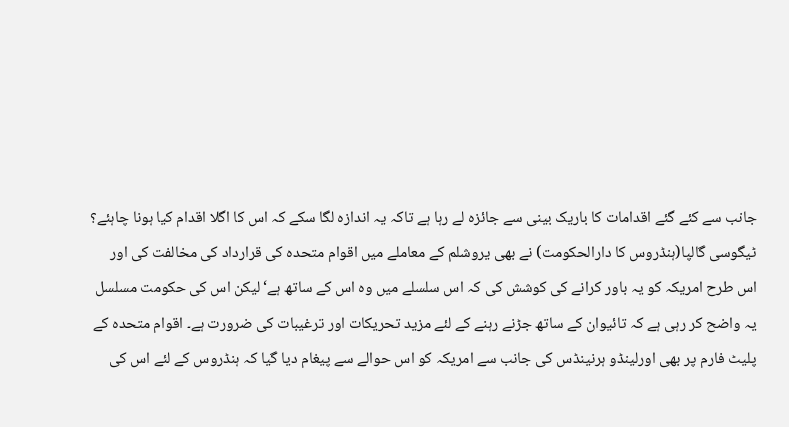جانب سے کئے گئے اقدامات کا باریک بینی سے جائزہ لے رہا ہے تاکہ یہ اندازہ لگا سکے کہ اس کا اگلا اقدام کیا ہونا چاہئے؟ ٹیگوسی گالپا(ہنڈروس کا دارالحکومت) نے بھی یروشلم کے معاملے میں اقوام متحدہ کی قرارداد کی مخالفت کی اور اس طرح امریکہ کو یہ باور کرانے کی کوشش کی کہ اس سلسلے میں وہ اس کے ساتھ ہے‘ لیکن اس کی حکومت مسلسل یہ واضح کر رہی ہے کہ تائیوان کے ساتھ جڑنے رہنے کے لئے مزید تحریکات اور ترغیبات کی ضرورت ہے۔ اقوام متحدہ کے پلیٹ فارم پر بھی اورلینڈو ہرنینڈس کی جانب سے امریکہ کو اس حوالے سے پیغام دیا گیا کہ ہنڈروس کے لئے اس کی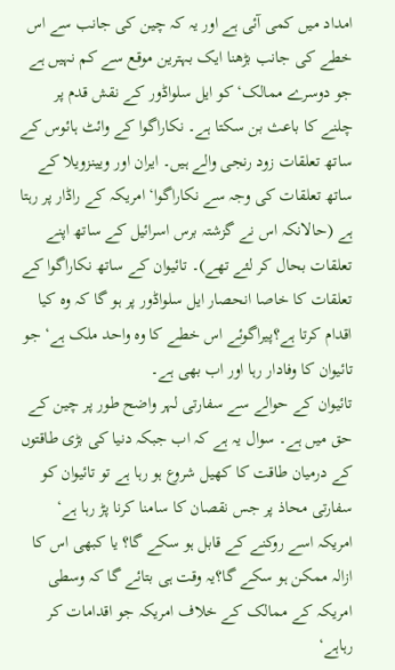امداد میں کمی آئی ہے اور یہ کہ چین کی جانب سے اس خطے کی جانب بڑھنا ایک بہترین موقع سے کم نہیں ہے جو دوسرے ممالک‘ کو ایل سلواڈور کے نقش قدم پر چلنے کا باعث بن سکتا ہے۔ نکاراگوا کے وائٹ ہائوس کے ساتھ تعلقات زود رنجی والے ہیں۔ ایران اور ویینزویلا کے ساتھ تعلقات کی وجہ سے نکاراگوا‘ امریکہ کے راڈار پر رہتا ہے (حالانکہ اس نے گزشتہ برس اسرائیل کے ساتھ اپنے تعلقات بحال کر لئے تھے)۔ تائیوان کے ساتھ نکاراگوا کے تعلقات کا خاصا انحصار ایل سلواڈور پر ہو گا کہ وہ کیا اقدام کرتا ہے؟پیراگوئے اس خطے کا وہ واحد ملک ہے‘ جو تائیوان کا وفادار رہا اور اب بھی ہے۔
تائیوان کے حوالے سے سفارتی لہر واضح طور پر چین کے حق میں ہے۔ سوال یہ ہے کہ اب جبکہ دنیا کی بڑی طاقتوں کے درمیان طاقت کا کھیل شروع ہو رہا ہے تو تائیوان کو سفارتی محاذ پر جس نقصان کا سامنا کرنا پڑ رہا ہے‘ امریکہ اسے روکنے کے قابل ہو سکے گا؟ یا کبھی اس کا ازالہ ممکن ہو سکے گا؟یہ وقت ہی بتائے گا کہ وسطی امریکہ کے ممالک کے خلاف امریکہ جو اقدامات کر رہاہے‘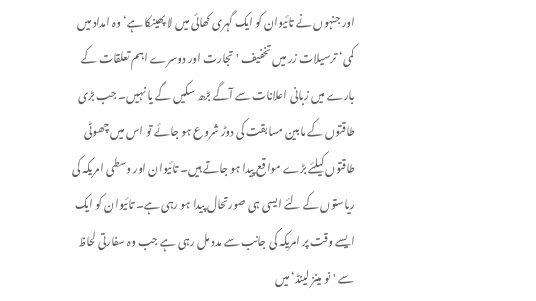اور جنہوں نے تائیوان کو ایک گہری کھائی میں لا پھینکا ہے‘ وہ امداد میں کمی‘ ترسیلات زر میں تخفیف ' تجارت اور دوسرے اہم تعلقات کے بارے میں زبانی اعلانات سے آگے بڑھ سکیں گے یا نہیں۔ جب بڑی طاقتوں کے مابین مسابقت کی دوڑ شروع ہو جائے تو اس میں چھوٹی طاقتوں کیلئے بڑے مواقع پیدا ہو جاتے ہیں۔ تائیوان اور وسطی امریکہ کی ریاستوں کے لئے ایسی ہی صورتحال پیدا ہو رہی ہے۔ تائیوان کو ایک ایسے وقت پر امریکہ کی جانب سے مدد مل رہی ہے جب وہ سفارتی لحاظ سے 'نو مینز لینڈ‘ میں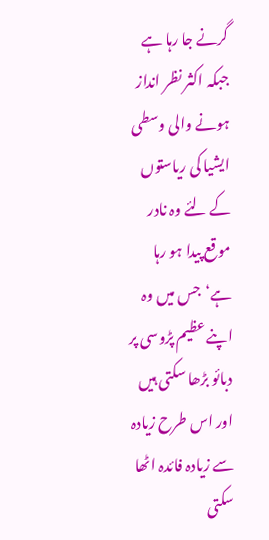گرنے جا رہا ہے جبکہ اکثر نظر انداز ہونے والی وسطی ایشیا کی ریاستوں کے لئے وہ نادر موقع پیدا ہو رہا ہے‘جس میں وہ اپنے عظیم پڑوسی پر دبائو بڑھا سکتی ہیں اور اس طرح زیادہ سے زیادہ فائدہ اٹھا سکتی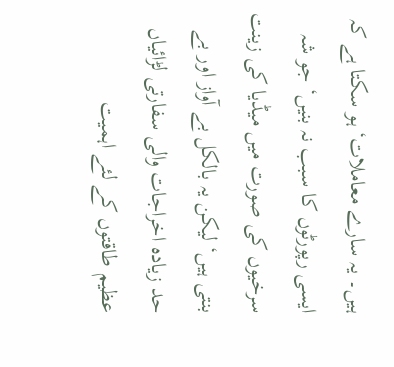ہیں۔ یہ سارے معاملات‘ ہو سکتا ہے کہ ایسی رپورٹوں کا سبب نہ بنیں‘ جو شہ سرخیوں کی صورت میں میڈیا کی زینت بنتی ہیں‘ لیکن یہ بالکل بے آواز اور بے حد زیادہ اخراجات والی سفارتی لڑائیاں عظیم طاقتوں کے لئے اہمیت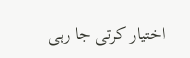اختیار کرتی جا رہی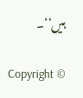ہیں‘‘۔

Copyright ©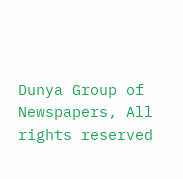Dunya Group of Newspapers, All rights reserved